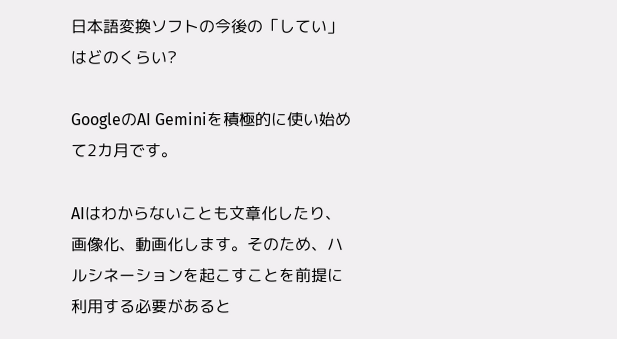日本語変換ソフトの今後の「してい」はどのくらい?

GoogleのAI Geminiを積極的に使い始めて2カ月です。

AIはわからないことも文章化したり、画像化、動画化します。そのため、ハルシネーションを起こすことを前提に利用する必要があると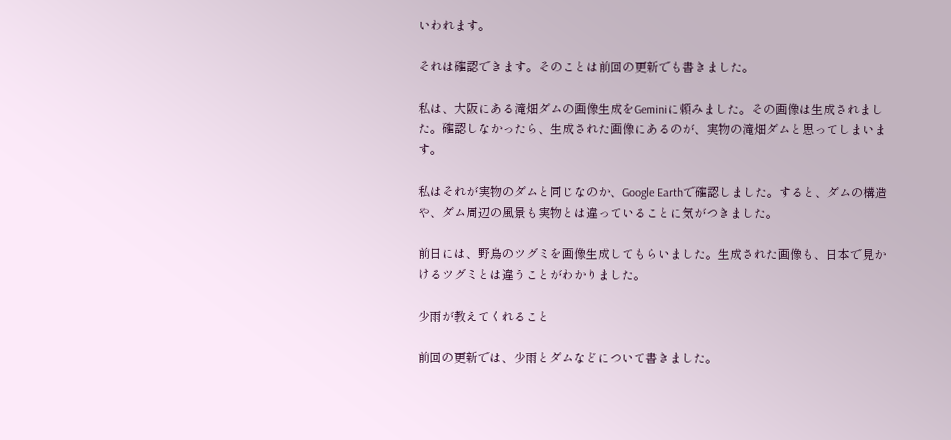いわれます。

それは確認できます。そのことは前回の更新でも書きました。

私は、大阪にある滝畑ダムの画像生成をGeminiに頼みました。その画像は生成されました。確認しなかったら、生成された画像にあるのが、実物の滝畑ダムと思ってしまいます。

私はそれが実物のダムと同じなのか、Google Earthで確認しました。すると、ダムの構造や、ダム周辺の風景も実物とは違っていることに気がつきました。

前日には、野鳥のツグミを画像生成してもらいました。生成された画像も、日本で見かけるツグミとは違うことがわかりました。

少雨が教えてくれること

前回の更新では、少雨とダムなどについて書きました。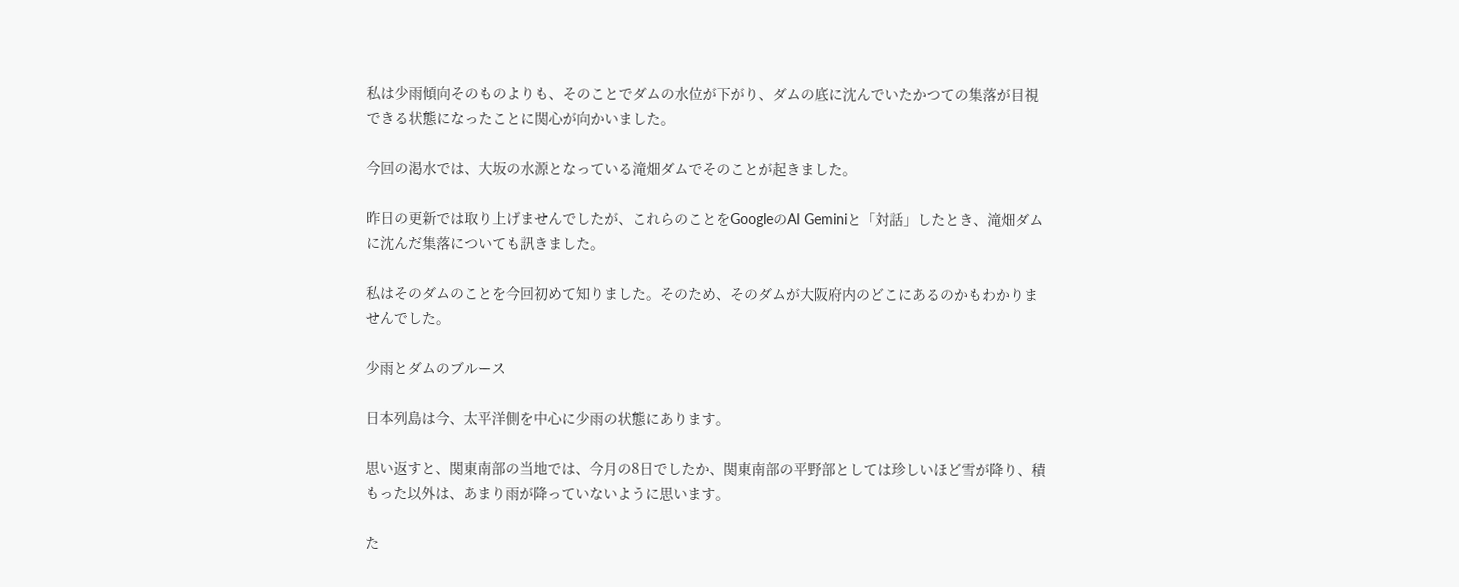私は少雨傾向そのものよりも、そのことでダムの水位が下がり、ダムの底に沈んでいたかつての集落が目視できる状態になったことに関心が向かいました。

今回の渇水では、大坂の水源となっている滝畑ダムでそのことが起きました。

昨日の更新では取り上げませんでしたが、これらのことをGoogleのAI Geminiと「対話」したとき、滝畑ダムに沈んだ集落についても訊きました。

私はそのダムのことを今回初めて知りました。そのため、そのダムが大阪府内のどこにあるのかもわかりませんでした。

少雨とダムのブルース

日本列島は今、太平洋側を中心に少雨の状態にあります。

思い返すと、関東南部の当地では、今月の8日でしたか、関東南部の平野部としては珍しいほど雪が降り、積もった以外は、あまり雨が降っていないように思います。

た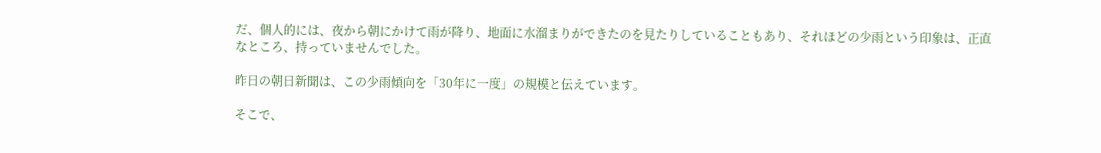だ、個人的には、夜から朝にかけて雨が降り、地面に水溜まりができたのを見たりしていることもあり、それほどの少雨という印象は、正直なところ、持っていませんでした。

昨日の朝日新聞は、この少雨傾向を「30年に一度」の規模と伝えています。

そこで、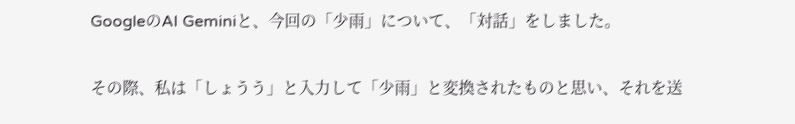GoogleのAI Geminiと、今回の「少雨」について、「対話」をしました。

その際、私は「しょうう」と入力して「少雨」と変換されたものと思い、それを送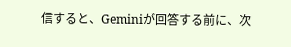信すると、Geminiが回答する前に、次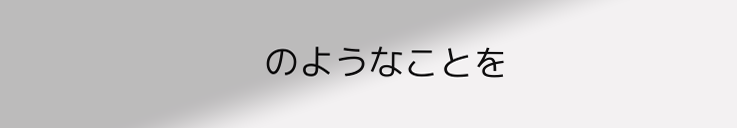のようなことを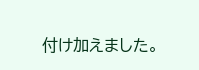付け加えました。